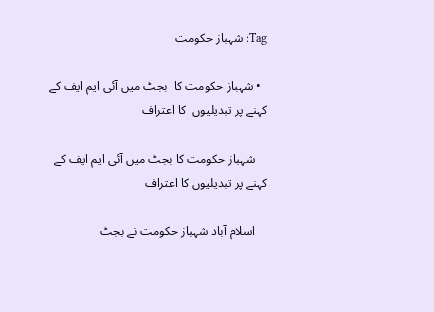Tag: شہباز حکومت

  • شہباز حکومت کا  بجٹ میں آئی ایم ایف کے کہنے پر تبدیلیوں  کا اعتراف

    شہباز حکومت کا بجٹ میں آئی ایم ایف کے کہنے پر تبدیلیوں کا اعتراف

    اسلام آباد شہباز حکومت نے بجٹ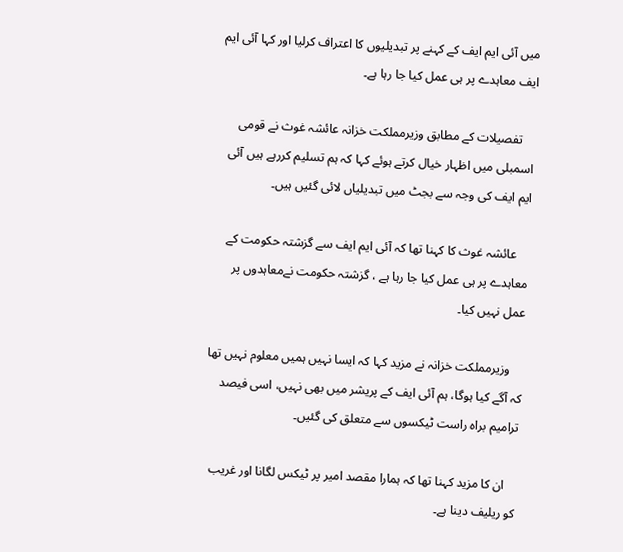میں آئی ایم ایف کے کہنے پر تبدیلیوں کا اعتراف کرلیا اور کہا آئی ایم ایف معاہدے پر ہی عمل کیا جا رہا ہے۔

    تفصیلات کے مطابق وزیرمملکت خزانہ عائشہ غوث نے قومی اسمبلی میں اظہار خیال کرتے ہوئے کہا کہ ہم تسلیم کررہے ہیں آئی ایم ایف کی وجہ سے بجٹ میں تبدیلیاں لائی گئیں ہیں۔

    عائشہ غوث کا کہنا تھا کہ آئی ایم ایف سے گزشتہ حکومت کے معاہدے پر ہی عمل کیا جا رہا ہے ، گزشتہ حکومت نےمعاہدوں پر عمل نہیں کیا۔

    وزیرمملکت خزانہ نے مزید کہا کہ ایسا نہیں ہمیں معلوم نہیں تھا کہ آگے کیا ہوگا، ہم آئی ایف کے پریشر میں بھی نہیں، اسی فیصد ترامیم براہ راست ٹیکسوں سے متعلق کی گئیں۔

    ان کا مزید کہنا تھا کہ ہمارا مقصد امیر پر ٹیکس لگانا اور غریب کو ریلیف دینا ہے۔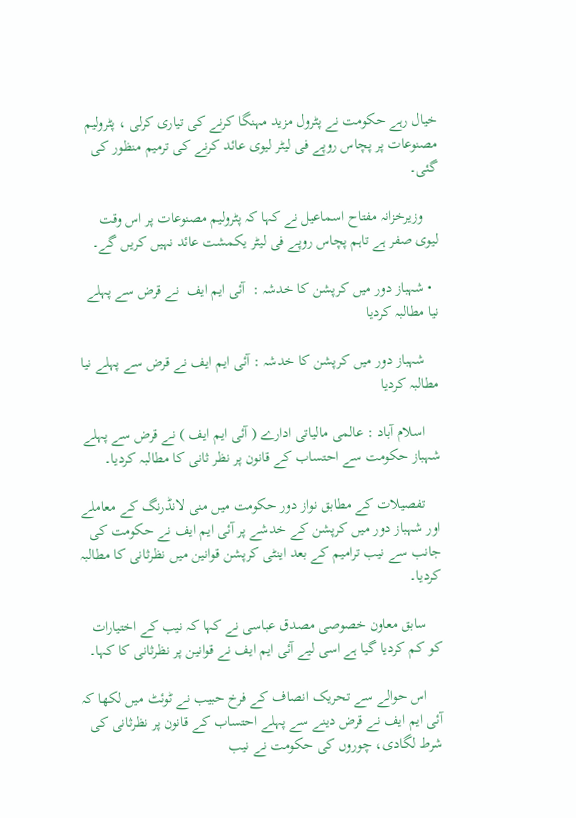خیال رہے حکومت نے پٹرول مزید مہنگا کرنے کی تیاری کرلی ، پٹرولیم مصنوعات پر پچاس روپے فی لیٹر لیوی عائد کرنے کی ترمیم منظور کی گئی۔

    وزیرخزانہ مفتاح اسماعیل نے کہا کہ پٹرولیم مصنوعات پر اس وقت لیوی صفر ہے تاہم پچاس روپے فی لیٹر یکمشت عائد نہیں کریں گے۔

  • شہباز دور میں کرپشن کا خدشہ :  آئی ایم ایف  نے قرض سے پہلے نیا مطالبہ کردیا

    شہباز دور میں کرپشن کا خدشہ : آئی ایم ایف نے قرض سے پہلے نیا مطالبہ کردیا

    اسلام آباد : عالمی مالیاتی ادارے ( آئی ایم ایف ) نے قرض سے پہلے شہباز حکومت سے احتساب کے قانون پر نظر ثانی کا مطالبہ کردیا۔

    تفصیلات کے مطابق نواز دور حکومت میں منی لانڈرنگ کے معاملے اور شہباز دور میں کرپشن کے خدشے پر آئی ایم ایف نے حکومت کی جانب سے نیب ترامیم کے بعد اینٹی کرپشن قوانین میں نظرثانی کا مطالبہ کردیا۔

    سابق معاون خصوصی مصدق عباسی نے کہا کہ نیب کے اختیارات کو کم کردیا گیا ہے اسی لیے آئی ایم ایف نے قوانین پر نظرثانی کا کہا۔

    اس حوالے سے تحریک انصاف کے فرخ حبیب نے ٹوئٹ میں لکھا کہ آئی ایم ایف نے قرض دینے سے پہلے احتساب کے قانون پر نظرثانی کی شرط لگادی، چوروں کی حکومت نے نیب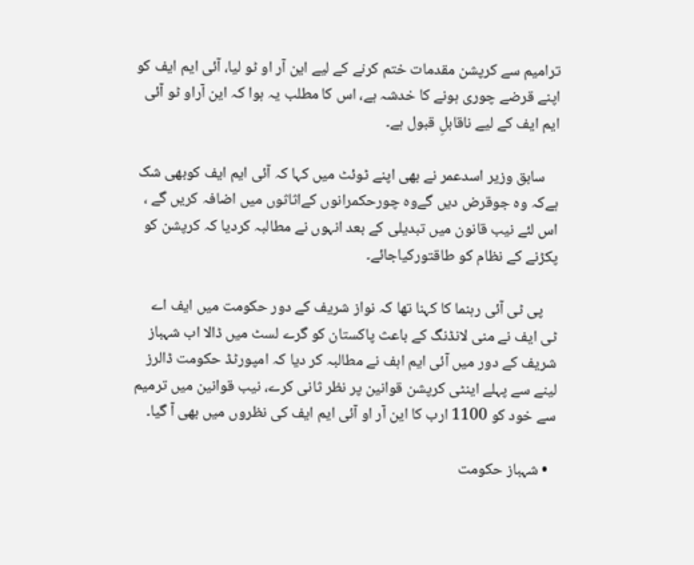ترامیم سے کرپشن مقدمات ختم کرنے کے لیے این آر او ٹو لیا، آئی ایم ایف کو اپنے قرضے چوری ہونے کا خدشہ ہے، اس کا مطلب یہ ہوا کہ این آراو ٹو آئی ایم ایف کے لیے ناقابلِ قبول ہے۔

    سابق وزیر اسدعمر نے بھی اپنے ٹوئٹ میں کہا کہ آئی ایم ایف کوبھی شک ہےکہ وہ جوقرض دیں گےوہ چورحکمرانوں کےاثاثوں میں اضافہ کریں گے ، اس لئے نیب قانون میں تبدیلی کے بعد انہوں نے مطالبہ کردیا کہ کرپشن کو پکڑنے کے نظام کو طاقتورکیاجائے۔

    پی ٹی آئی رہنما کا کہنا تھا کہ نواز شریف کے دور حکومت میں ایف اے ٹی ایف نے منی لانڈنگ کے باعث پاکستان کو گرے لسٹ میں ڈالا اب شہباز شریف کے دور میں آئی ایم اہف نے مطالبہ کر دیا کہ امپورٹڈ حکومت ڈالرز لینے سے پہلے اینٹی کرپشن قوانین پر نظر ثانی کرے، نیب قوانین میں ترمیم سے خود کو 1100 ارب کا این آر او آئی ایم ایف کی نظروں میں بھی آ گیا۔

  • شہباز حکومت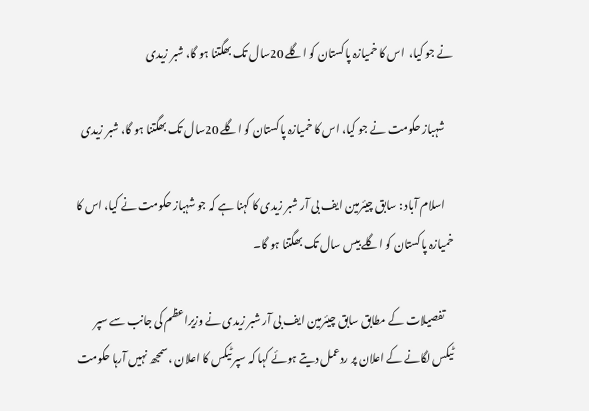نے جو کیا،  اس کا خمیازہ پاکستان کو اگلے 20سال تک بھگتنا ہو گا، شبر زیدی

    شہباز حکومت نے جو کیا، اس کا خمیازہ پاکستان کو اگلے 20سال تک بھگتنا ہو گا، شبر زیدی

    اسلام آباد : سابق چیئرمین ایف بی آر شبر زیدی کا کہنا ہے کہ جو شہباز حکومت نے کیا، اس کا خمیازہ پاکستان کو اگلے بیس سال تک بھگتنا ہو گا۔

    تفصیلات کے مطابق سابق چیئرمین ایف بی آر شبر زیدی نے وزیراعظم کی جانب سے سپر ٹیکس لگانے کے اعلان پر ردعمل دیتے ہوئے کہا کہ سپر ٹیکس کا اعلان ،سمجھ نہیں آرہا حکومت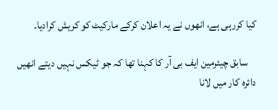کیا کررہی ہے، انھوں نے یہ اعلان کرکے مارکیٹ کو کریش کرادیا۔

    سابق چیئرمین ایف بی آر کا کہنا تھا کہ جو ٹیکس نہیں دیتے انھیں دائرہ کار میں لانا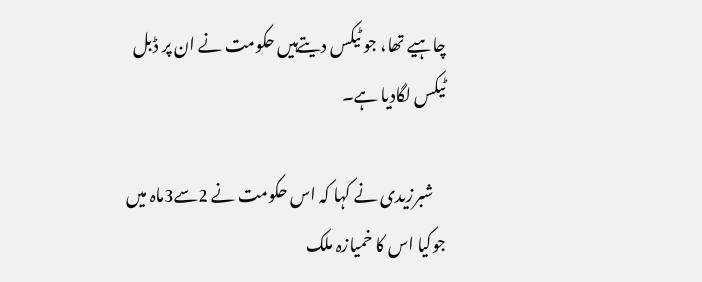چاہیے تھا، جو ٹیکس دیتےہیں حکومت نے ان پر ڈبل ٹیکس لگادیا ہے۔

    شبرزیدی نے کہا کہ اس حکومت نے 2سے3ماہ میں جوکیا اس کا خمیازہ ملک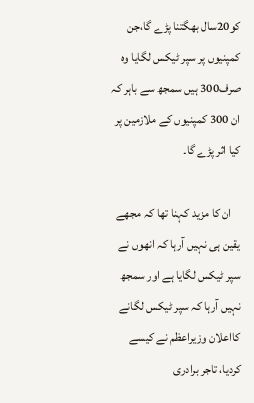کو20سال بھگتنا پڑے گا،جن کمپنیوں پر سپر ٹیکس لگایا وہ صرف300 ہیں سمجھ سے باہر کہ ان 300 کمپنیوں کے ملازمین پر کیا اثر پڑے گا۔

    ان کا مزید کہنا تھا کہ مجھے یقین ہی نہیں آرہا کہ انھوں نے سپر ٹیکس لگایا ہے اور سمجھ نہیں آرہا کہ سپر ٹیکس لگانے کااعلان وزیراعظم نے کیسے کردیا، تاجر برادری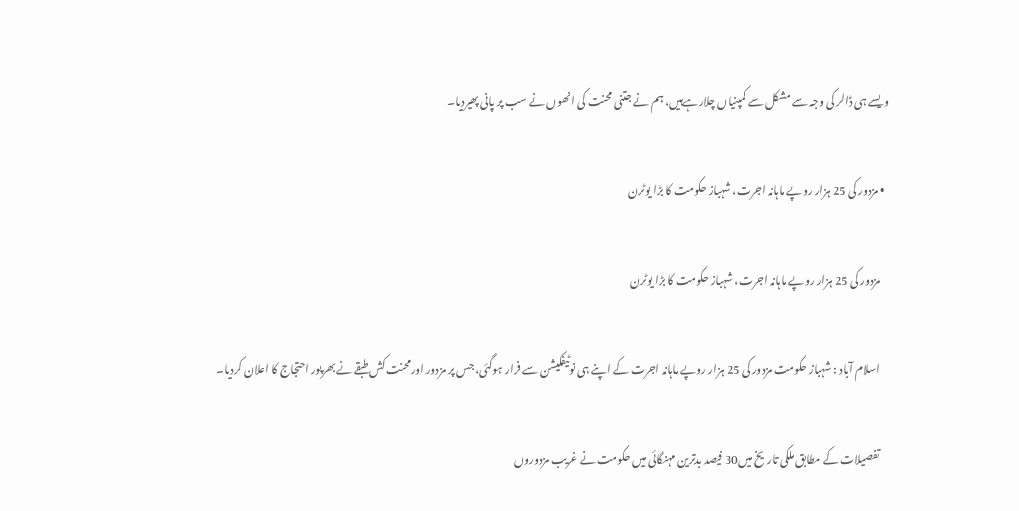ویسے ہی ڈالر کی وجہ سے مشکل سے کمپنیاں چلارہےہیں، ہم نے جتنی محنت کی انھوں نے سب پر پانی پھیردیا۔

  • مزدور کی 25 ہزار روپے ماہانہ اجرت، شہباز حکومت کا بڑا یوٹرن

    مزدور کی 25 ہزار روپے ماہانہ اجرت، شہباز حکومت کا بڑا یوٹرن

    اسلام آباد : شہباز حکومت مزدور کی 25 ہزار روپے ماہانہ اجرت کے اپنے ہی نوٹیفکیشن سے فرار ہوگئی، جس پر مزدور اورمحنت کش طبقے نے بھرپور احتجاج کا اعلان کردیا۔

    تفصیلات کے مطابق ملکی تاریخ میں30 فیصد بدترین مہنگائی میں حکومت نے غریب مزدوروں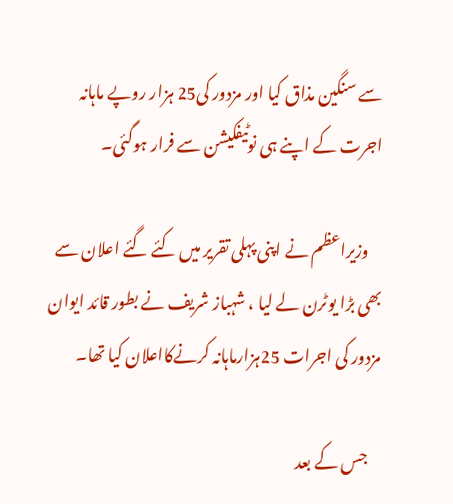سے سنگین مذاق کیا اور مزدور کی25 ہزار روپے ماہانہ اجرت کے اپنے ہی نوٹیفکیشن سے فرار ہوگئی۔

    وزیراعظم نے اپنی پہلی تقریر میں کئے گئے اعلان سے بھی بڑا یوٹرن لے لیا ، شہباز شریف نے بطور قائد ایوان مزدور کی اجرات 25ہزارماہانہ کرنےکااعلان کیا تھا۔

    جس کے بعد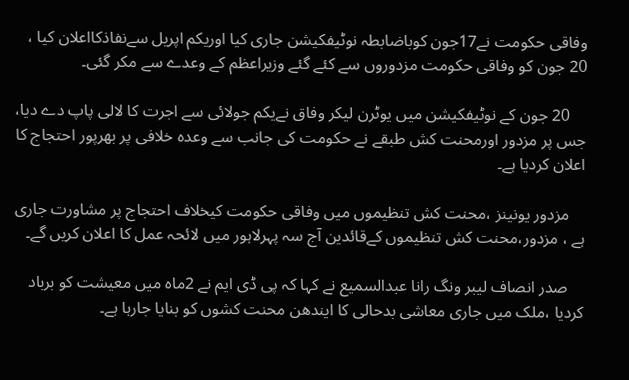وفاقی حکومت نے17جون کوباضابطہ نوٹیفکیشن جاری کیا اوریکم اپریل سےنفاذکااعلان کیا ، 20 جون کو وفاقی حکومت مزدوروں سے کئے گئے وزیراعظم کے وعدے سے مکر گئی۔

    20 جون کے نوٹیفکیشن میں یوٹرن لیکر وفاق نےیکم جولائی سے اجرت کا لالی پاپ دے دیا، جس پر مزدور اورمحنت کش طبقے نے حکومت کی جانب سے وعدہ خلافی پر بھرپور احتجاج کا اعلان کردیا ہے۔

    مزدور یونینز ،محنت کش تنظیموں میں وفاقی حکومت کیخلاف احتجاج پر مشاورت جاری ہے ، مزدور،محنت کش تنظیموں کےقائدین آج سہ پہرلاہور میں لائحہ عمل کا اعلان کریں گے۔

    صدر انصاف لیبر ونگ رانا عبدالسمیع نے کہا کہ پی ڈی ایم نے 2ماہ میں معیشت کو برباد کردیا ،ملک میں جاری معاشی بدحالی کا ایندھن محنت کشوں کو بنایا جارہا ہے۔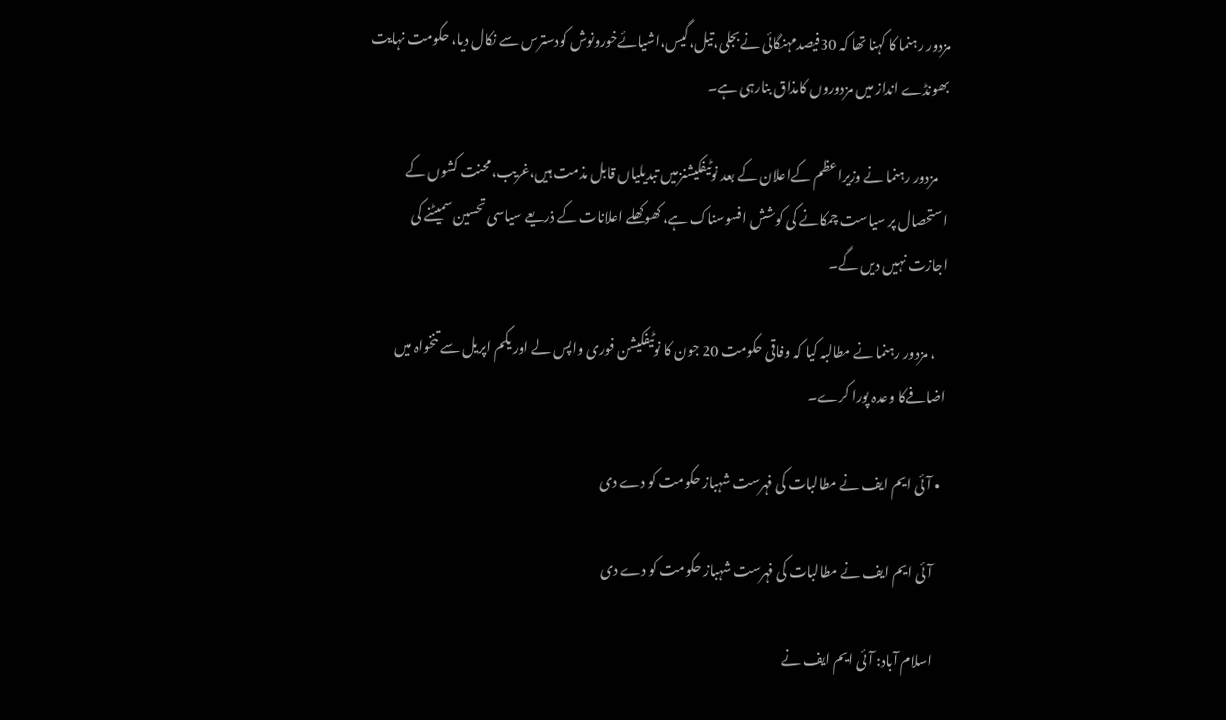مزدور رہنما کا کہنا تھا کہ 30فیصدمہنگائی نےبجلی،تیل،گیس،اشیائےخورونوش کودسترس سے نکال دیا، حکومت نہایت بھونڈے انداز میں مزدوروں کامذاق بنارہی ہے۔

    مزدور رہنما نے وزیراعظم کےاعلان کے بعد نوٹیفکیشنزمیں تبدیلیاں قابل مذمت ہیں،غریب،محنت کشوں کے استحصال پر سیاست چمکانے کی کوشش افسوسناک ہے، کھوکھلے اعلانات کے ذریعے سیاسی تحسین سمیٹنے کی اجازت نہیں دیں گے۔

    ، مزدور رہنما نے مطالبہ کیا کہ وفاقی حکومت 20 جون کا نوٹیفکیشن فوری واپس لے اور یکم اپریل سے تنخواہ میں اضافےکا وعدہ پورا کرے۔

  • آئی ایم ایف نے مطالبات کی فہرست شہباز حکومت کو دے دی

    آئی ایم ایف نے مطالبات کی فہرست شہباز حکومت کو دے دی

    اسلام آباد: آئی ایم ایف نے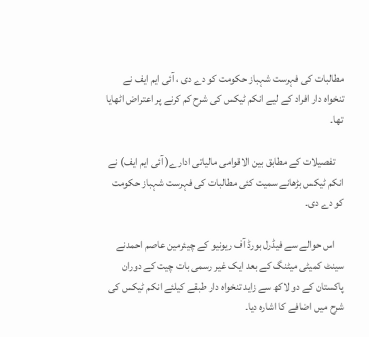مطالبات کی فہرست شہباز حکومت کو دے دی ، آئی ایم ایف نے تنخواہ دار افراد کے لیے انکم ٹیکس کی شرح کم کرنے پر اعتراض اٹھایا تھا۔

    تفصیلات کے مطابق بین الاقوامی مالیاتی ادارے( آئی ایم ایف) نے انکم ٹیکس بڑھانے سمیت کئی مطالبات کی فہرست شہباز حکومت کو دے دی۔

    اس حوالے سے فیڈرل بورڈ آف ریونیو کے چیئرمین عاصم احمدنے سینٹ کمیٹی میٹنگ کے بعد ایک غیر رسمی بات چیت کے دوران پاکستان کے دو لاکھ سے زاید تنخواہ دار طبقے کیلئے انکم ٹیکس کی شرح میں اضافے کا اشارہ دیا۔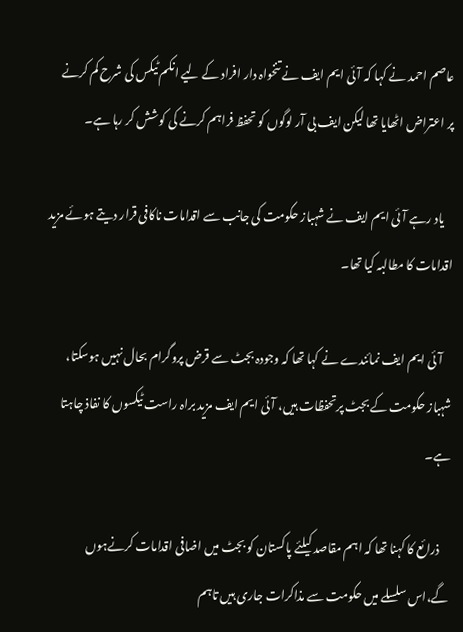عاصم احمد نے کہا کہ آئی ایم ایف نے تنخواہ دار افراد کے لیے انکم ٹیکس کی شرح کم کرنے پر اعتراض اٹھایا تھا لیکن ایف بی آر لوگوں کو تحفظ فراہم کرنے کی کوشش کر رہا ہے۔

    یاد رہے آئی ایم ایف نے شہباز حکومت کی جانب سے اقدامات ناکافی قرار دیتے ہوئے مزید اقدامات کا مطالبہ کیا تھا۔

    آئی ایم ایف نمائندے نے کہا تھا کہ وجودہ بجٹ سے قرض پروگرام بحال نہیں ہوسکتا، شہباز حکومت کے بجٹ پرتحفظات ہیں، آئی ایم ایف مزید براہ راست ٹیکسوں کا نفاذ چاہتا ہے۔

    ذرائع کا کہنا تھا کہ اہم مقاصد کیلئے پاکستان کو بجٹ میں اضافی اقدامات کرنےہوں گے،اس سلسلے میں حکومت سے مذاکرات جاری ہیں تاہم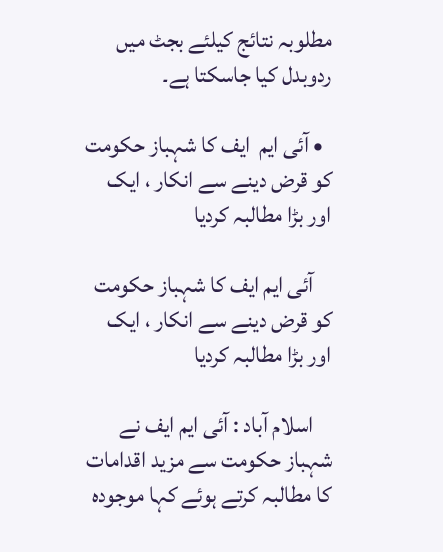مطلوبہ نتائج کیلئے بجٹ میں ردوبدل کیا جاسکتا ہے۔

  • آئی ایم  ایف کا شہباز حکومت کو قرض دینے سے انکار ، ایک اور بڑا مطالبہ کردیا

    آئی ایم ایف کا شہباز حکومت کو قرض دینے سے انکار ، ایک اور بڑا مطالبہ کردیا

    اسلام آباد : آئی ایم ایف نے شہباز حکومت سے مزید اقدامات کا مطالبہ کرتے ہوئے کہا موجودہ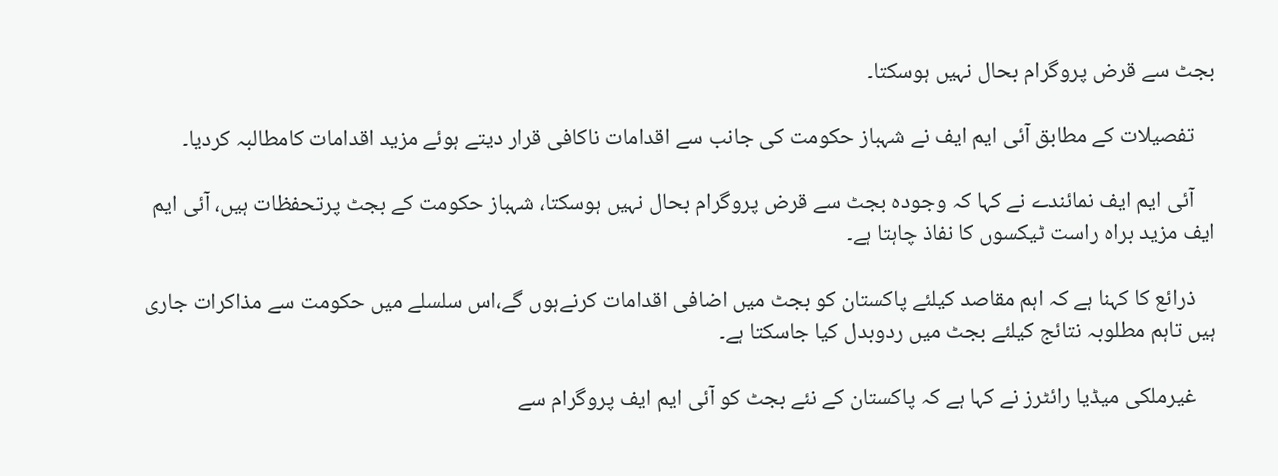بجٹ سے قرض پروگرام بحال نہیں ہوسکتا۔

    تفصیلات کے مطابق آئی ایم ایف نے شہباز حکومت کی جانب سے اقدامات ناکافی قرار دیتے ہوئے مزید اقدامات کامطالبہ کردیا۔

    آئی ایم ایف نمائندے نے کہا کہ وجودہ بجٹ سے قرض پروگرام بحال نہیں ہوسکتا، شہباز حکومت کے بجٹ پرتحفظات ہیں، آئی ایم ایف مزید براہ راست ٹیکسوں کا نفاذ چاہتا ہے۔

    ذرائع کا کہنا ہے کہ اہم مقاصد کیلئے پاکستان کو بجٹ میں اضافی اقدامات کرنےہوں گے،اس سلسلے میں حکومت سے مذاکرات جاری ہیں تاہم مطلوبہ نتائج کیلئے بجٹ میں ردوبدل کیا جاسکتا ہے۔

    غیرملکی میڈیا رائٹرز نے کہا ہے کہ پاکستان کے نئے بجٹ کو آئی ایم ایف پروگرام سے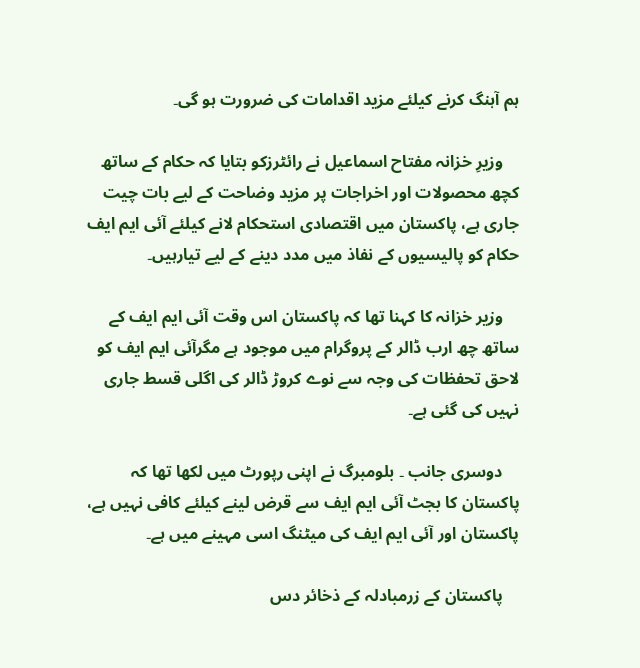ہم آہنگ کرنے کیلئے مزید اقدامات کی ضرورت ہو گی۔

    وزیرِ خزانہ مفتاح اسماعیل نے رائٹرزکو بتایا کہ حکام کے ساتھ کچھ محصولات اور اخراجات پر مزید وضاحت کے لیے بات چیت جاری ہے، پاکستان میں اقتصادی استحکام لانے کیلئے آئی ایم ایف حکام کو پالیسیوں کے نفاذ میں مدد دینے کے لیے تیارہیں۔

    وزیر خزانہ کا کہنا تھا کہ پاکستان اس وقت آئی ایم ایف کے ساتھ چھ ارب ڈالر کے پروگرام میں موجود ہے مگرآئی ایم ایف کو لاحق تحفظات کی وجہ سے نوے کروڑ ڈالر کی اگلی قسط جاری نہیں کی گئی ہے۔

    دوسری جانب ۔ بلومبرگ نے اپنی رپورٹ میں لکھا تھا کہ پاکستان کا بجٹ آئی ایم ایف سے قرض لینے کیلئے کافی نہیں ہے، پاکستان اور آئی ایم ایف کی میٹنگ اسی مہینے میں ہے۔

    پاکستان کے زرمبادلہ کے ذخائر دس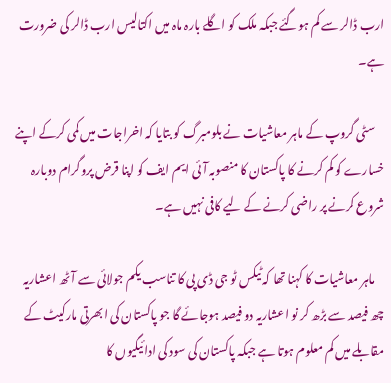ارب ڈالر سے کم ہوگئے جبکہ ملک کو اگلے بارہ ماہ میں اکتالیس ارب ڈالر کی ضرورت ہے۔

    سٹی گروپ کے ماہر معاشیات نے بلومبرگ کو بتایا کہ اخراجات میں کمی کرکے اپنے خسارے کو کم کرنے کا پاکستان کا منصوبہ آئی ایم ایف کو اپنا قرض پروگرام دوبارہ شروع کرنے پر راضی کرنے کے لیے کافی نہیں ہے۔

    ماہر معاشیات کا کہنا تھا کہ ٹیکس ٹو جی ڈی پی کا تناسب یکم جولائی سے آٹھ اعشاریہ چھ فیصد سے بڑھ کر نو اعشاریہ دو فیصد ہوجائے گا جو پاکستان کی ابھرتی مارکیٹ کے مقابلے میں کم معلوم ہوتا ہے جبکہ پاکستان کی سود کی ادائیگیوں کا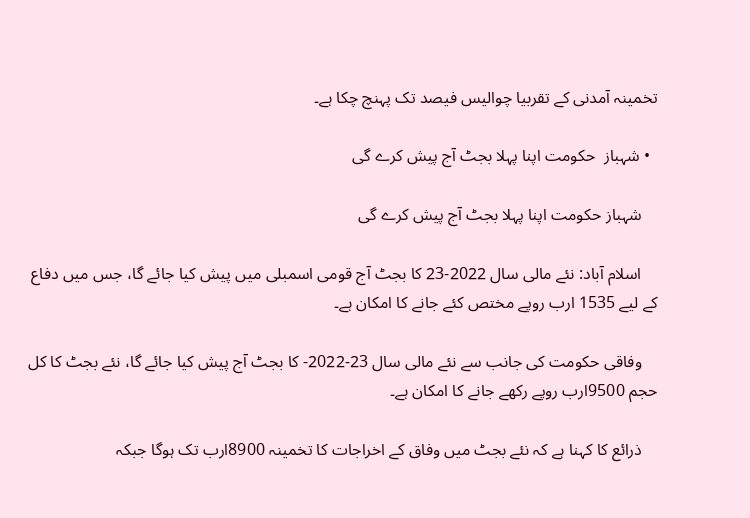تخمینہ آمدنی کے تقربیا چوالیس فیصد تک پہنچ چکا ہے۔

  • شہباز  حکومت اپنا پہلا بجٹ آج پیش کرے گی

    شہباز حکومت اپنا پہلا بجٹ آج پیش کرے گی

    اسلام آباد: نئے مالی سال 2022-23 کا بجٹ آج قومی اسمبلی میں پیش کیا جائے گا، جس میں دفاع کے لیے 1535 ارب روپے مختص کئے جانے کا امکان ہے۔

    وفاقی حکومت کی جانب سے نئے مالی سال 23-2022- کا بجٹ آج پیش کیا جائے گا، نئے بجٹ کا کل حجم 9500ارب روپے رکھے جانے کا امکان ہے۔

    ذرائع کا کہنا ہے کہ نئے بجٹ میں وفاق کے اخراجات کا تخمینہ 8900ارب تک ہوگا جبکہ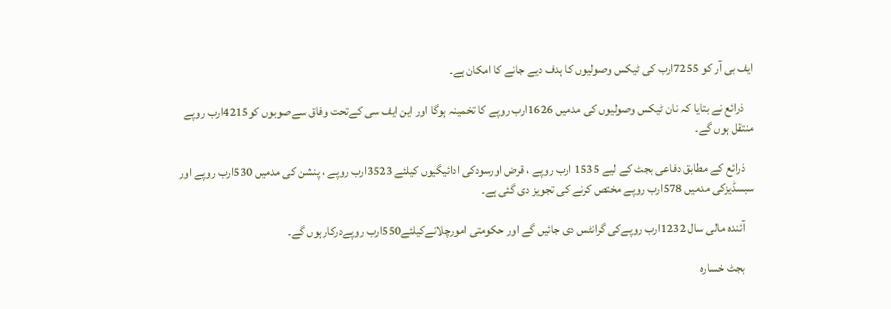ایف بی آر کو 7255ارب کی ٹیکس وصولیوں کا ہدف دیے جانے کا امکان ہے۔

    ذرائع نے بتایا کہ نان ٹیکس وصولیوں کی مدمیں 1626ارب روپے کا تخمینہ ہوگا اور این ایف سی کےتحت وفاق سےصوبوں کو4215ارب روپے منتقل ہوں گے۔

    ذرائع کے مطابق دفاعی بجٹ کے لیے 1535 ارب روپے ، قرض اورسودکی ادائیگیوں کیلئے 3523ارب روپے ، پنشن کی مدمیں 530ارب روپے اور سبسڈیزکی مدمیں 578ارب روپے مختص کرنے کی تجویز دی گئی ہے۔

    آئندہ مالی سال 1232ارب روپےکی گرانٹس دی جائیں گے اور حکومتی امورچلانےکیلئے550ارب روپےدرکارہوں گے۔

    بجٹ خسارہ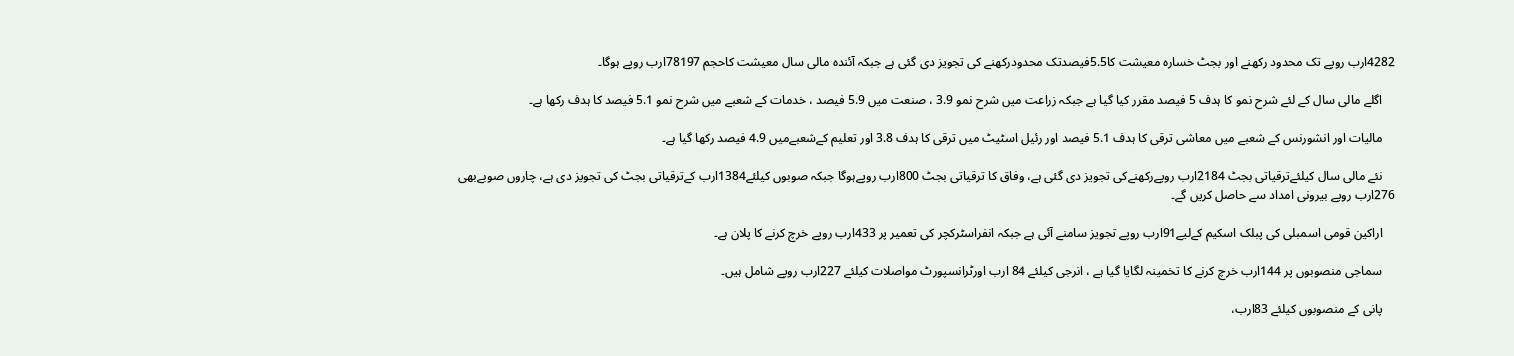4282ارب روپے تک محدود رکھنے اور بجٹ خسارہ معیشت کا5.5فیصدتک محدودرکھنے کی تجویز دی گئی ہے جبکہ آئندہ مالی سال معیشت کاحجم 78197ارب روپے ہوگا۔

    اگلے مالی سال کے لئے شرح نمو کا ہدف 5 فیصد مقرر کیا گیا ہے جبکہ زراعت میں شرح نمو 3.9 ، صنعت میں 5.9 فیصد ، خدمات کے شعبے میں شرح نمو 5.1 فیصد کا ہدف رکھا ہے۔

    مالیات اور انشورنس کے شعبے میں معاشی ترقی کا ہدف 5.1 فیصد اور رئیل اسٹیٹ میں ترقی کا ہدف 3.8 اور تعلیم کےشعبےمیں 4.9 فیصد رکھا گیا ہے۔

    نئے مالی سال کیلئےترقیاتی بجٹ 2184ارب روپےرکھنےکی تجویز دی گئی ہے، وفاق کا ترقیاتی بجٹ 800ارب روپےہوگا جبکہ صوبوں کیلئے1384ارب کےترقیاتی بجٹ کی تجویز دی ہے، چاروں صوبےبھی 276ارب روپے بیرونی امداد سے حاصل کریں گے۔

    اراکین قومی اسمبلی کی پبلک اسکیم کےلیے91ارب روپے تجویز سامنے آئی ہے جبکہ انفراسٹرکچر کی تعمیر پر 433ارب روپے خرچ کرنے کا پلان ہے۔

    سماجی منصوبوں پر 144ارب خرچ کرنے کا تخمینہ لگایا گیا ہے ، انرجی کیلئے 84 ارب اورٹرانسپورٹ مواصلات کیلئے 227ارب روپے شامل ہیں۔

    پانی کے منصوبوں کیلئے 83ارب،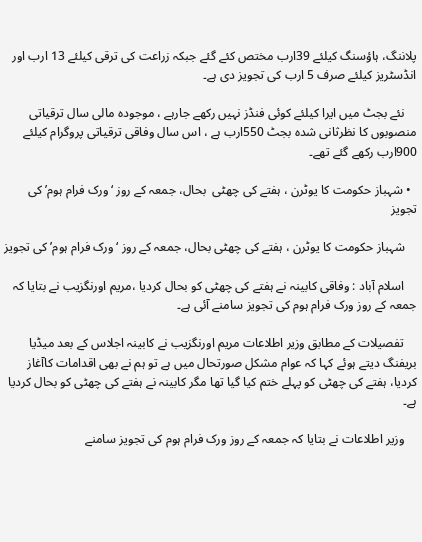پلاننگ، ہاؤسنگ کیلئے 39ارب مختص کئے گئے جبکہ زراعت کی ترقی کیلئے 13 ارب اور انڈسٹریز کیلئے صرف 5 ارب کی تجویز دی ہے۔

    نئے بجٹ میں ایرا کیلئے کوئی فنڈز نہیں رکھے جارہے ، موجودہ مالی سال ترقیاتی منصوبوں کا نظرثانی شدہ بجٹ 550ارب ہے ، اس سال وفاقی ترقیاتی پروگرام کیلئے 900ارب رکھے گئے تھے۔

  • شہباز حکومت کا یوٹرن ، ہفتے کی چھٹی  بحال، جمعہ کے روز ‘ورک فرام ہوم’ کی تجویز

    شہباز حکومت کا یوٹرن ، ہفتے کی چھٹی بحال، جمعہ کے روز ‘ورک فرام ہوم’ کی تجویز

    اسلام آباد : وفاقی کابینہ نے ہفتے کی چھٹی کو بحال کردیا ،مریم اورنگزیب نے بتایا کہ جمعہ کے روز ورک فرام ہوم کی تجویز سامنے آئی ہے۔

    تفصیلات کے مطابق وزیر اطلاعات مریم اورنگزیب نے کابینہ اجلاس کے بعد میڈیا بریفنگ دیتے ہوئے کہا کہ عوام مشکل صورتحال میں ہے تو ہم نے بھی اقدامات کاآغاز کردیا، ہفتے کی چھٹی کو پہلے ختم کیا گیا تھا مگر کابینہ نے ہفتے کی چھٹی کو بحال کردیا ہے۔

    وزیر اطلاعات نے بتایا کہ جمعہ کے روز ورک فرام ہوم کی تجویز سامنے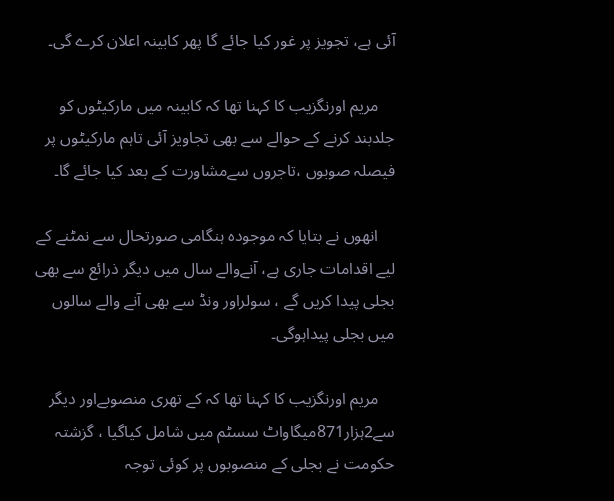آئی ہے، تجویز پر غور کیا جائے گا پھر کابینہ اعلان کرے گی۔

    مریم اورنگزیب کا کہنا تھا کہ کابینہ میں مارکیٹوں کو جلدبند کرنے کے حوالے سے بھی تجاویز آئی تاہم مارکیٹوں پر فیصلہ صوبوں ،تاجروں سےمشاورت کے بعد کیا جائے گا۔

    انھوں نے بتایا کہ موجودہ ہنگامی صورتحال سے نمٹنے کے لیے اقدامات جاری ہے، آنےوالے سال میں دیگر ذرائع سے بھی بجلی پیدا کریں گے ، سولراور ونڈ سے بھی آنے والے سالوں میں بجلی پیداہوگی۔

    مریم اورنگزیب کا کہنا تھا کہ کے تھری منصوبےاور دیگر سے2ہزار871میگاواٹ سسٹم میں شامل کیاگیا ، گزشتہ حکومت نے بجلی کے منصوبوں پر کوئی توجہ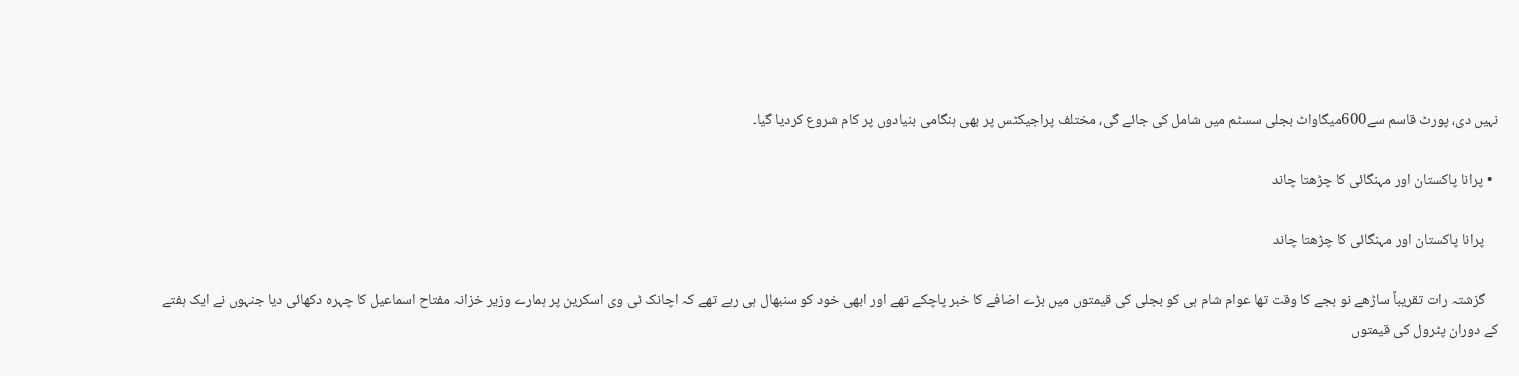نہیں دی، پورٹ قاسم سے600میگاواٹ بجلی سسٹم میں شامل کی جائے گی، مختلف پراجیکٹس پر بھی ہنگامی بنیادوں پر کام شروع کردیا گیا۔

  • پرانا پاکستان اور مہنگائی کا چڑھتا چاند

    پرانا پاکستان اور مہنگائی کا چڑھتا چاند

    گزشتہ رات تقریباً ساڑھے نو بجے کا وقت تھا عوام شام ہی کو بجلی کی قیمتوں میں بڑے اضافے کا خبر پاچکے تھے اور ابھی خود کو سنبھال ہی رہے تھے کہ اچانک ٹی وی اسکرین پر ہمارے وزیر خزانہ مفتاح اسماعیل کا چہرہ دکھائی دیا جنہوں نے ایک ہفتے کے دوران پٹرول کی قیمتوں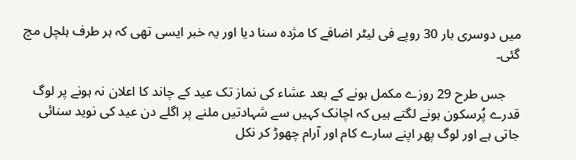میں دوسری بار 30 روپے فی لیٹر اضافے کا مژدہ سنا دیا اور یہ خبر ایسی تھی کہ ہر طرف ہلچل مچ گئی۔

    جس طرح 29 روزے مکمل ہونے کے بعد عشاء کی نماز تک عید کے چاند کا اعلان نہ ہونے پر لوگ قدرے پُرسکون ہونے لگتے ہیں کہ اچانک کہیں سے شہادتیں ملنے پر اگلے دن عید کی نوید سنائی جاتی ہے اور لوگ پھر اپنے سارے کام اور آرام چھوڑ کر نکل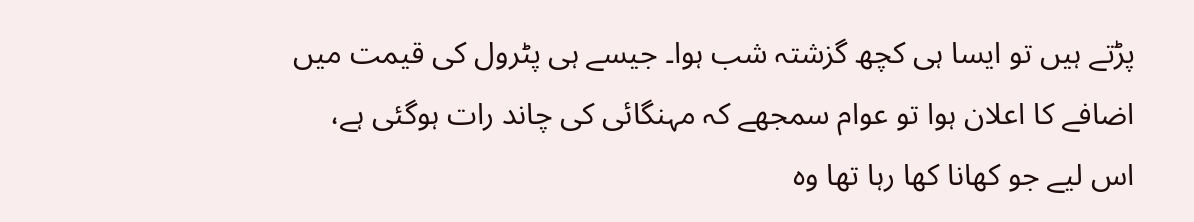پڑتے ہیں تو ایسا ہی کچھ گزشتہ شب ہوا۔ جیسے ہی پٹرول کی قیمت میں اضافے کا اعلان ہوا تو عوام سمجھے کہ مہنگائی کی چاند رات ہوگئی ہے، اس لیے جو کھانا کھا رہا تھا وہ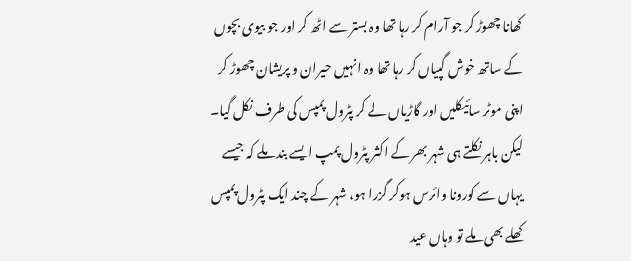کھانا چھوڑ کر جو آرام کر رہا تھا وہ بستر سے اٹھ کر اور جو بیوی بچوں کے ساتھ خوش گپیاں کر رہا تھا وہ انہیں حیران و پریشان چھوڑ کر اپنی موٹر سائیکلیں اور گاڑیاں لے کر پٹرول پمپس کی طرف نکل گیا۔ لیکن باہر نکلتے ہی شہر بھر کے اکثر پٹرول پمپ ایسے بند ملے کہ جیسے یہاں سے کورونا وائرس ہوکر گزرا ہو، شہر کے چند ایک پٹرول پمپس کھلے بھی ملے تو وہاں عید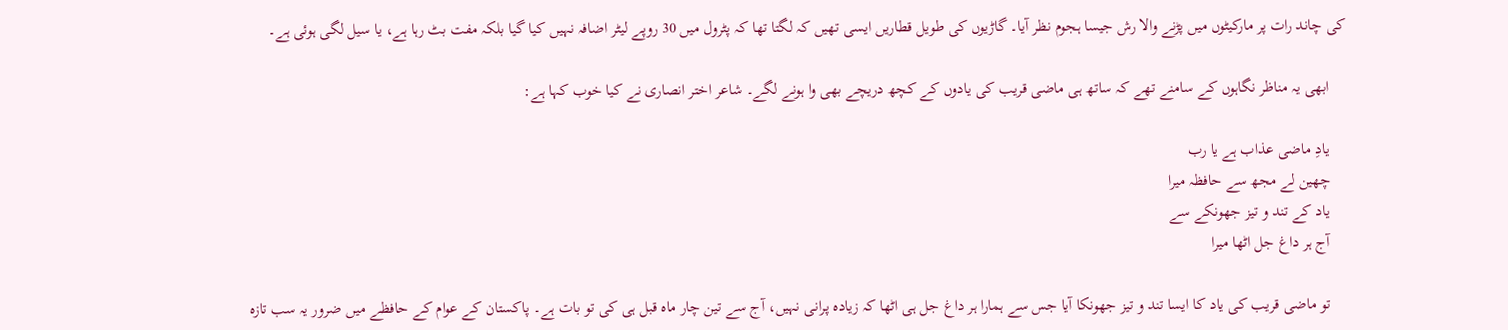کی چاند رات پر مارکیٹوں میں پڑنے والا رش جیسا ہجوم نظر آیا۔ گاڑیوں کی طویل قطاریں ایسی تھیں کہ لگتا تھا کہ پٹرول میں 30 روپے لیٹر اضافہ نہیں کیا گیا بلکہ مفت بٹ رہا ہے، یا سیل لگی ہوئی ہے۔

    ابھی یہ مناظر نگاہوں کے سامنے تھے کہ ساتھ ہی ماضی قریب کی یادوں کے کچھ دریچے بھی وا ہونے لگے۔ شاعر اختر انصاری نے کیا خوب کہا ہے:

    یادِ ماضی عذاب ہے یا رب
    چھین لے مجھ سے حافظہ میرا
    یاد کے تند و تیز جھونکے سے
    آج ہر داغ جل اٹھا میرا

    تو ماضی قریب کی یاد کا ایسا تند و تیز جھونکا آیا جس سے ہمارا ہر داغ جل ہی اٹھا کہ زیادہ پرانی نہیں، آج سے تین چار ماہ قبل ہی کی تو بات ہے۔ پاکستان کے عوام کے حافظے میں ضرور یہ سب تازہ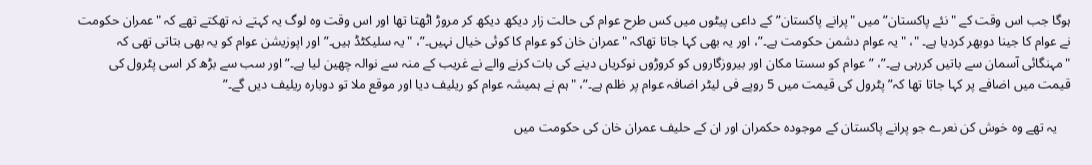ہوگا جب اس وقت کے "نئے پاکستان” میں "پرانے پاکستان” کے داعی پیٹوں میں کس طرح عوام کی حالت زار دیکھ دیکھ کر مروڑ اٹھتا تھا اور اس وقت وہ لوگ یہ کہتے نہ تھکتے تھے کہ "عمران حکومت نے عوام کا جینا دوبھر کردیا ہے۔ "، "یہ عوام دشمن حکومت ہے۔”، اور یہ بھی کہا جاتا تھاکہ "عمران خان کو عوام کا کوئی خیال نہیں۔”، "یہ سلیکٹڈ ہیں۔” اور اپوزیشن عوام کو یہ بھی بتاتی تھی کہ "مہنگائی آسمان سے باتیں کررہی ہے۔”، ” عوام کو سستا مکان اور بیروزگاروں کو کروڑوں نوکریاں‌ دینے کی بات کرنے والے نے غریب کے منہ سے نوالہ چھین لیا ہے۔” اور سب سے بڑھ کر اسی پٹرول کی قیمت میں اضافے پر کہا جاتا تھا کہ”پٹرول کی قیمت میں 5 روپے فی لیٹر اضافہ عوام پر ظلم ہے۔”، "ہم نے ہمیشہ عوام کو ریلیف دیا اور موقع ملا تو دوبارہ ریلیف دیں گے۔”

    یہ تھے وہ خوش کن نعرے جو پرانے پاکستان کے موجودہ حکمران اور ان کے حلیف عمران خان کی حکومت میں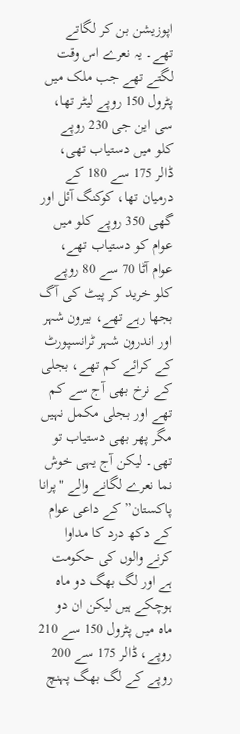اپوزیشن بن کر لگاتے تھے۔ یہ نعرے اس وقت لگتے تھے جب ملک میں پٹرول 150 روپے لیٹر تھا، سی این جی 230 روپے کلو میں دستیاب تھی، ڈالر 175 سے 180 کے درمیان تھا، کوکنگ آئل اور گھی 350 روپے کلو میں عوام کو دستیاب تھے، عوام آٹا 70 سے 80 روپے کلو خرید کر پیٹ کی آگ بجھا رہے تھے، بیرون شہر اور اندرون شہر ٹرانسپورٹ کے کرائے کم تھے، بجلی کے نرخ بھی آج سے کم تھے اور بجلی مکمل نہیں مگر پھر بھی دستیاب تو تھی۔ لیکن آج یہی خوش نما نعرے لگانے والے "پرانا پاکستان” کے داعی عوام کے دکھ درد کا مداوا کرنے والوں کی حکومت ہے اور لگ بھگ دو ماہ ہوچکے ہیں لیکن ان دو ماہ میں پٹرول 150 سے 210 روپے، ڈالر 175 سے 200 روپے کے لگ بھگ پہنچ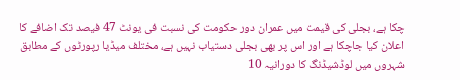چکا ہے، بجلی کی قیمت میں عمران دور حکومت کی نسبت فی یونٹ 47 فیصد تک اضافے کا اعلان کیا جاچکا ہے اور اس پر بھی بجلی دستیاب نہیں ہے، مختلف میڈیا رپورٹوں کے مطابق شہروں میں لوڈشیڈنگ کا دورانیہ 10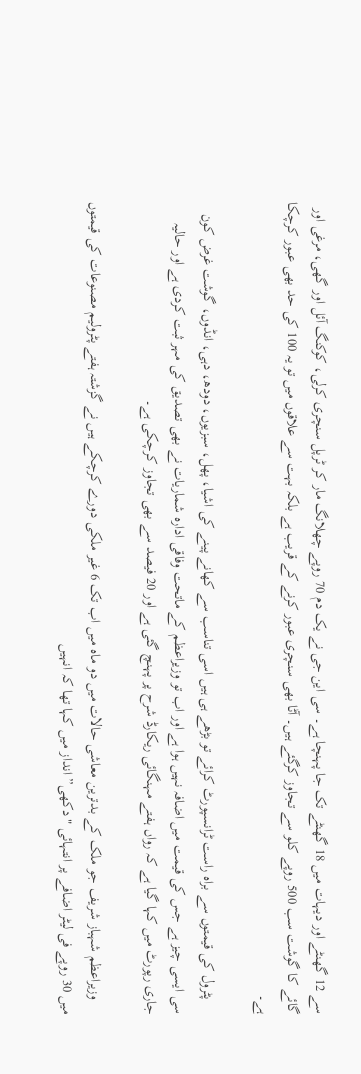سے 12 گھنٹے اور دیہات میں 18 گھنٹے تک جا پہنچا ہے۔ سی این جی نے یک دم 70 روپے چھلانگ مار کر ٹرپل سنچری کرلی، کوکنگ آئل اور گھی، مرغی اور گائے کا گوشت سب 500 روپے کلو سے تجاوز کرگئے ہیں۔ آٹا بھی سنچری عبور کرنے کے قریب ہے بلکہ بہت سے علاقوں میں تو یہ 100 کی حد بھی عبور کرچکا ہے۔

    پٹرول کی قیمتوں سے براہ راست ٹرانسپورٹ کرائے تو بڑھے ہی ہیں اسی تناسب سے کھانے پینے کی اشیا، پھل، سبزیوں، دودھ، دہی، انڈوں، گوشت غرض کون سی ایسی چیز ہے جس کی قیمت میں اضافہ نہیں ہوا ہے اور اب تو وزیراعظم کے ماتحت وفاقی ادارہ شماریات نے بھی تصدیق کی مہر ثبت کردی ہے اور حالیہ جاری رپورٹ میں کہا گیا ہے کہ رواں ہفتے مہنگائی ریکارڈ شرح پر پہنچ گئی ہے اور 20 فیصد سے بھی تجاوز کرچکی ہے۔

    وزیراعظم شہباز شریف جو ملک کے بدترین معاشی حالات میں دو ماہ میں اب تک 6 غیر ملکی دورے کرچکے ہیں نے گزشتہ ہفتے پٹرولیم مصنوعات کی قیمتوں میں 30 روپے فی لیٹر اضافے پر انتہائی "دکھی” انداز میں کہا تھا کہ انہیں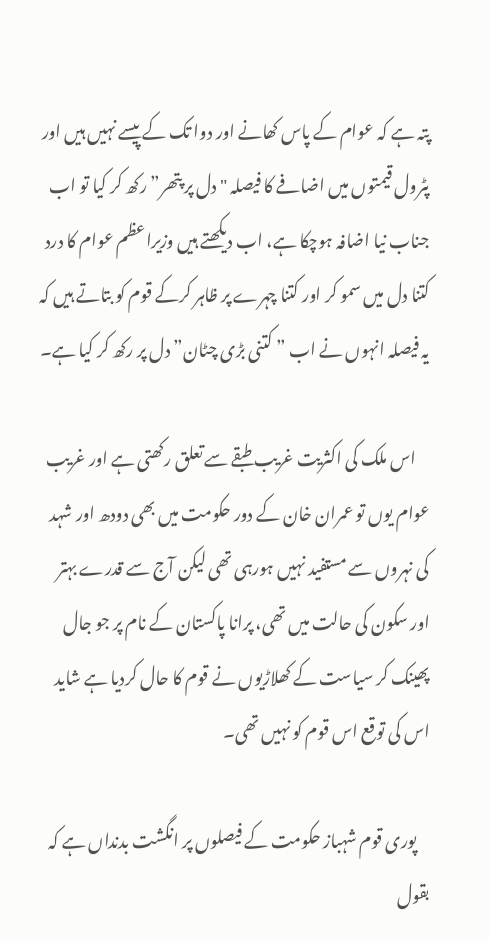پتہ ہے کہ عوام کے پاس کھانے اور دوا تک کے پیسے نہیں ہیں اور پٹرول قیمتوں میں اضافے کا فیصلہ "دل پر پتھر” رکھ کر کیا تو اب جناب نیا اضافہ ہوچکا ہے، اب دیکھتے ہیں وزیراعظم عوام کا درد کتنا دل میں سمو کر اور کتنا چہرے پر ظاہر کرکے قوم کو بتاتے ہیں کہ یہ فیصلہ انہوں نے اب ” کتنی بڑی چٹان” دل پر رکھ کر کیا ہے۔

    اس ملک کی اکثریت غریب طبقے سے تعلق رکھتی ہے اور غریب عوام یوں تو عمران خان کے دور حکومت میں بھی دودھ اور شہد کی نہروں سے مستفید نہیں ہورہی تھی لیکن آج سے قدرے بہتر اور سکون کی حالت میں تھی، پرانا پاکستان کے نام پر جو جال پھینک کر سیاست کے کھلاڑیوں نے قوم کا حال کردیا ہے شاید اس کی توقع اس قوم کو نہیں تھی۔

    پوری قوم شہباز حکومت کے فیصلوں پر انگشت بدنداں ہے کہ بقول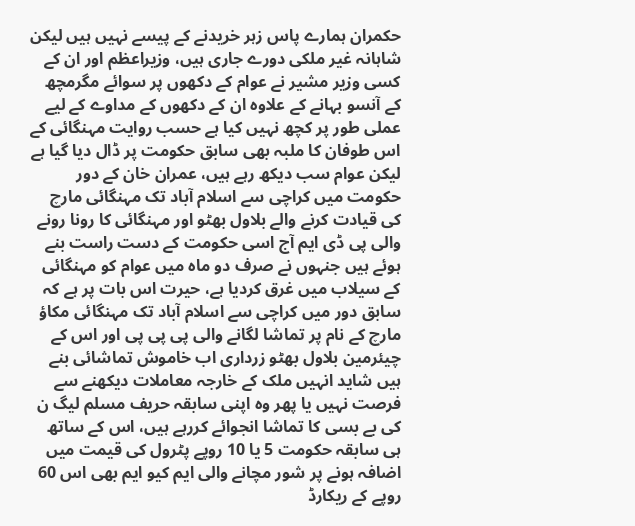حکمران ہمارے پاس زہر خریدنے کے پیسے نہیں ہیں لیکن شاہانہ غیر ملکی دورے جاری ہیں، وزیراعظم اور ان کے کسی وزیر مشیر نے عوام کے دکھوں پر سوائے مگرمچھ کے آنسو بہانے کے علاوہ ان کے دکھوں کے مداوے کے لیے عملی طور پر کچھ نہیں کیا ہے حسب روایت مہنگائی کے اس طوفان کا ملبہ بھی سابق حکومت پر ڈال دیا گیا ہے لیکن عوام سب دیکھ رہے ہیں، عمران خان کے دور حکومت میں کراچی سے اسلام آباد تک مہنگائی مارچ کی قیادت کرنے والے بلاول بھٹو اور مہنگائی کا رونا رونے والی پی ڈی ایم آج اسی حکومت کے دست راست بنے ہوئے ہیں جنہوں نے صرف دو ماہ میں عوام کو مہنگائی کے سیلاب میں غرق کردیا ہے، حیرت اس بات پر ہے کہ سابق دور میں کراچی سے اسلام آباد تک مہنگائی مکاؤ مارچ کے نام پر تماشا لگانے والی پی پی پی اور اس کے چیئرمین بلاول بھٹو زرداری اب خاموش تماشائی بنے ہیں شاید انہیں ملک کے خارجہ معاملات دیکھنے سے فرصت نہیں یا پھر وہ اپنی سابقہ حریف مسلم لیگ ن کی بے بسی کا تماشا انجوائے کررہے ہیں، اس کے ساتھ ہی سابقہ حکومت 5 یا 10 روپے پٹرول کی قیمت میں اضافہ ہونے پر شور مچانے والی ایم کیو ایم بھی اس 60 روپے کے ریکارڈ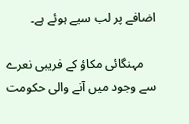اضافے پر لب سیے ہوئے ہے۔

    مہنگائی مکاؤ کے فریبی نعرے سے وجود میں آنے والی حکومت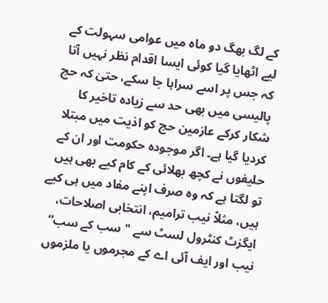کے لگ بھگ دو ماہ میں عوامی سہولت کے لیے اٹھایا گیا کوئی ایسا اقدام نظر نہیں آتا کہ جس پر اسے سراہا جا سکے، حتیٰ کہ حج پالیسی میں بھی حد سے زیادہ تاخیر کا شکار کرکے عازمین حج کو اذیت میں مبتلا کردیا گیا ہے۔ اگر موجودہ حکومت اور ان کے حلیفوں نے کچھ بھلائی کے کام کیے بھی ہیں تو لگتا ہے کہ وہ صرف اپنے مفاد میں ہی کیے ہیں، مثلاً نیب ترامیم، انتخابی اصلاحات، ایگزٹ کنٹرول لسٹ سے "سب کے سب” نیب اور ایف آئی اے کے مجرموں یا ملزموں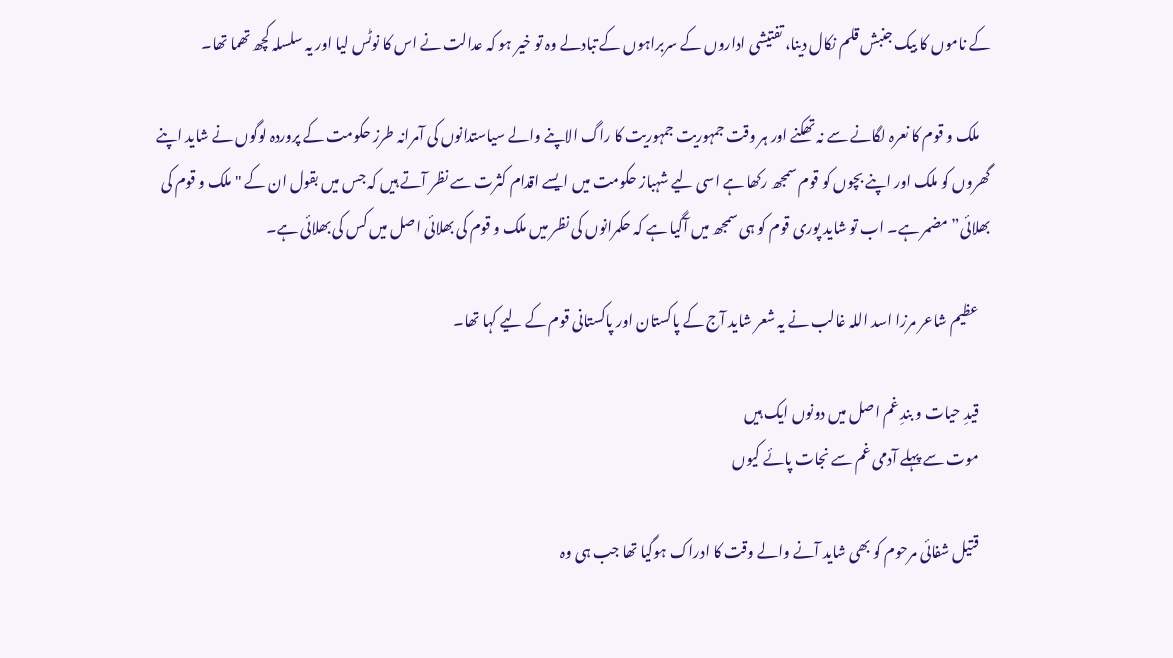کے ناموں کا بیک جنبش قلم نکال دینا، تفتیشی اداروں کے سربراہوں کے تبادلے وہ تو خیر ہو کہ عدالت نے اس کا نوٹس لیا اور یہ سلسلہ کچھ تھما تھا۔

    ملک و قوم کا نعرہ لگانے سے نہ تھکنے اور ہر وقت جمہوریت جمہوریت کا راگ الاپنے والے سیاستدانوں کی آمرانہ طرز حکومت کے پروردہ لوگوں نے شاید اپنے گھروں کو ملک اور اپنے بچوں کو قوم سمجھ رکھا ہے اسی لیے شہباز حکومت میں ایسے اقدام کثرت سے نظر آتے ہیں کہ جس میں بقول ان کے "ملک و قوم کی بھلائی” مضمر ہے۔ اب تو شاید پوری قوم کو ہی سمجھ میں آگیا ہے کہ حکمرانوں کی نظر میں ملک و قوم کی بھلائی اصل میں کس کی بھلائی ہے۔

    عظیم شاعر مرزا اسد اللہ غالب نے یہ شعر شاید آج کے پاکستان اور پاکستانی قوم کے لیے کہا تھا۔

    قیدِ حیات و بندِ غم اصل میں دونوں ایک ہیں
    موت سے پہلے آدمی غم سے نجات پائے کیوں

    قتیل شفائی مرحوم کو بھی شاید آنے والے وقت کا ادراک ہوگیا تھا جب ہی وہ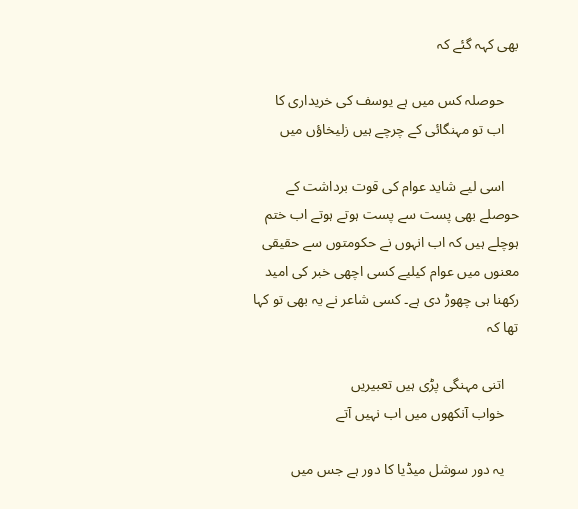بھی کہہ گئے کہ

    حوصلہ کس میں ہے یوسف کی خریداری کا
    اب تو مہنگائی کے چرچے ہیں زلیخاؤں میں

    اسی لیے شاید عوام کی قوت برداشت کے حوصلے بھی پست سے پست ہوتے ہوتے اب ختم ہوچلے ہیں کہ اب انہوں نے حکومتوں سے حقیقی معنوں میں عوام کیلیے کسی اچھی خبر کی امید رکھنا ہی چھوڑ دی ہے۔ کسی شاعر نے یہ بھی تو کہا تھا کہ

    اتنی مہنگی پڑی ہیں تعبیریں
    خواب آنکھوں میں اب نہیں آتے

    یہ دور سوشل میڈیا کا دور ہے جس میں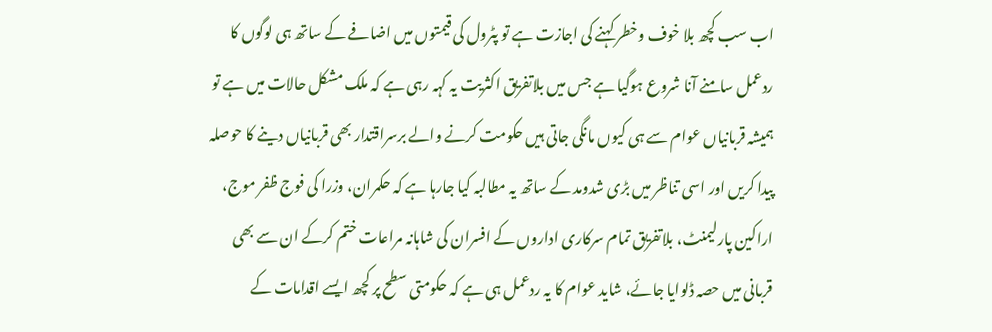اب سب کچھ بلا خوف وخطر کہنے کی اجازت ہے تو پٹرول کی قیمتوں میں اضافے کے ساتھ ہی لوگوں کا ردعمل سامنے آنا شروع ہوگیا ہے جس میں بلاتفریق اکثریت یہ کہہ رہی ہے کہ ملک مشکل حالات میں ہے تو ہمیشہ قربانیاں عوام سے ہی کیوں مانگی جاتی ہیں حکومت کرنے والے برسراقتدار بھی قربانیاں دینے کا حوصلہ پیدا کریں اور اسی تناظر میں بڑی شدومد کے ساتھ یہ مطالبہ کیا جارہا ہے کہ حکمران، وزرا کی فوج ظفر موج، اراکین پارلیمنٹ، بلاتفریق تمام سرکاری اداروں کے افسران کی شاہانہ مراعات ختم کرکے ان سے بھی قربانی میں حصہ ڈلوایا جائے، شاید عوام کا یہ ردعمل ہی ہے کہ حکومتی سطح پر کچھ ایسے اقدامات کے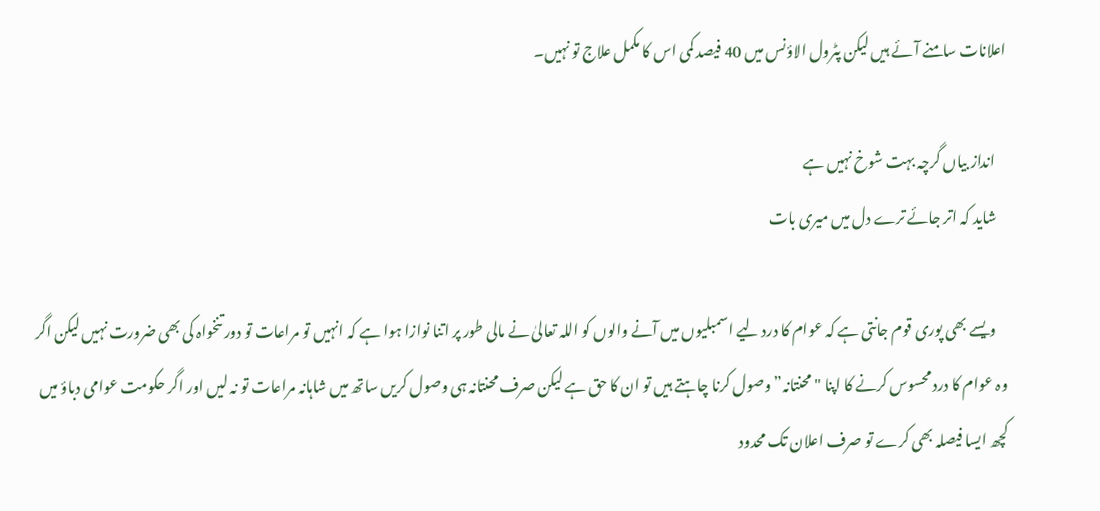اعلانات سامنے آئے ہیں لیکن پٹرول الاؤنس میں 40 فیصد کمی اس کا مکمل علاج تو نہیں۔

    انداز بیاں گرچہ بہت شوخ نہیں ہے
    شاید کہ اتر جائے ترے دل میں میری بات

    ویسے بھی پوری قوم جانتی ہے کہ عوام کا درد لیے اسمبلیوں میں آنے والوں کو اللہ تعالیٰ نے مالی طور پر اتنا نوازا ہوا ہے کہ انہیں تو مراعات تو دور تنخواہ کی بھی ضرورت نہیں لیکن اگر وہ عوام کا درد محسوس کرنے کا اپنا "محنتانہ” وصول کرنا چاہتے ہیں تو ان کا حق ہے لیکن صرف محنتانہ ہی وصول کریں ساتھ میں شاہانہ مراعات تو نہ لیں اور اگر حکومت عوامی دباؤ میں کچھ ایسا فیصلہ بھی کرے تو صرف اعلان تک محدود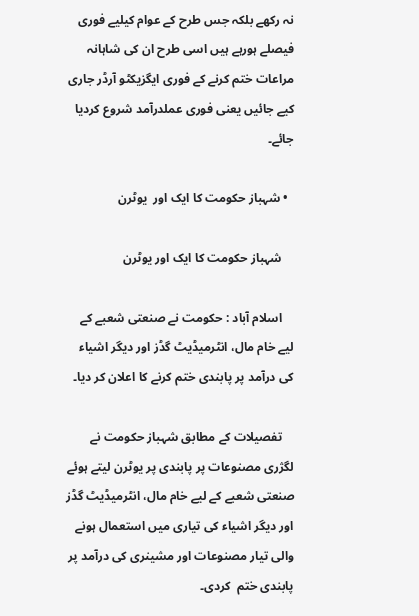نہ رکھے بلکہ جس طرح کے عوام کیلیے فوری فیصلے ہورہے ہیں اسی طرح ان کی شاہانہ مراعات ختم کرنے کے فوری ایگزیکٹو آرڈر جاری کیے جائیں یعنی فوری عملدرآمد شروع کردیا جائے۔

  • شہباز حکومت کا ایک اور  یوٹرن

    شہباز حکومت کا ایک اور یوٹرن

    اسلام آباد : حکومت نے صنعتی شعبے کے لیے خام مال، انٹرمیڈیٹ گڈز اور دیگر اشیاء کی درآمد پر پابندی ختم کرنے کا اعلان کر دیا۔

    تفصیلات کے مطابق شہباز حکومت نے لگژری مصنوعات پر پابندی پر یوٹرن لیتے ہوئے صنعتی شعبے کے لیے خام مال، انٹرمیڈیٹ گڈز اور دیگر اشیاء کی تیاری میں استعمال ہونے والی تیار مصنوعات اور مشینری کی درآمد پر پابندی ختم  کردی۔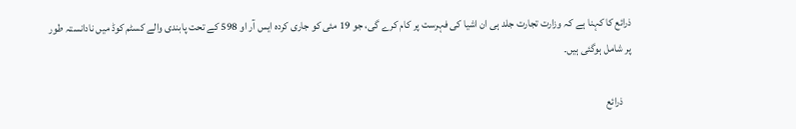ذرائع کا کہنا ہے کہ وزارت تجارت جلد ہی ان اشیا کی فہرست پر کام کرے گی، جو 19 مئی کو جاری کردہ ایس آر او 598 کے تحت پابندی والے کسٹم کوڈ میں نادانستہ طور پر شامل ہوگئی ہیں۔

    ذرائع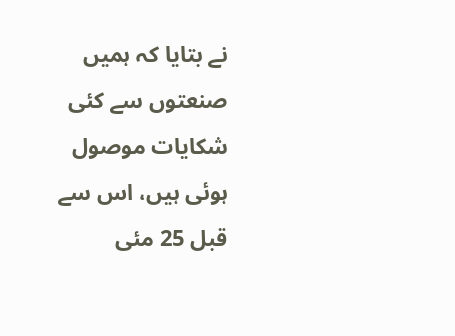نے بتایا کہ ہمیں صنعتوں سے کئی شکایات موصول ہوئی ہیں، اس سے قبل 25 مئی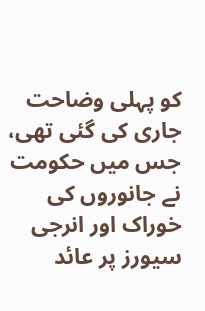کو پہلی وضاحت جاری کی گئی تھی، جس میں حکومت نے جانوروں کی خوراک اور انرجی سیورز پر عائد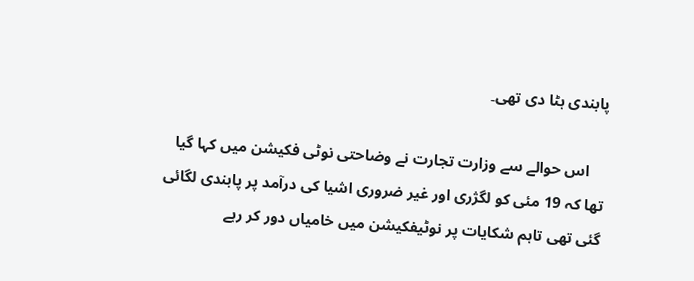پابندی ہٹا دی تھی۔

    اس حوالے سے وزارت تجارت نے وضاحتی نوٹی فکیشن میں کہا گیا تھا کہ 19 مئی کو لگژری اور غیر ضروری اشیا کی درآمد پر پابندی لگائی گئی تھی تاہم شکایات پر نوٹیفکیشن میں خامیاں دور کر رہے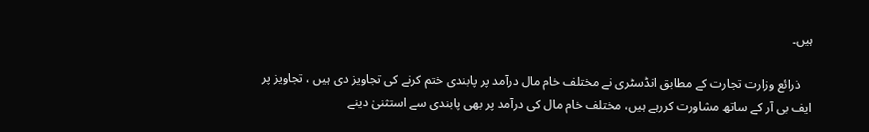ہیں۔

    ذرائع وزارت تجارت کے مطابق انڈسٹری نے مختلف خام مال درآمد پر پابندی ختم کرنے کی تجاویز دی ہیں ، تجاویز پر ایف بی آر کے ساتھ مشاورت کررہے ہیں، مختلف خام مال کی درآمد پر بھی پابندی سے استثنیٰ دینے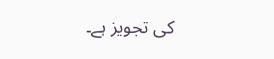کی تجویز ہے۔